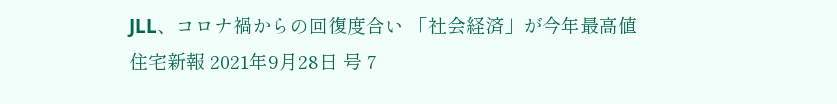JLL、コロナ禍からの回復度合い 「社会経済」が今年最高値
住宅新報 2021年9月28日 号 7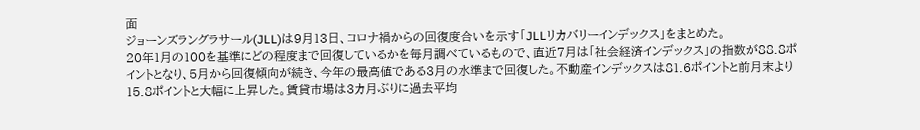面
ジョーンズラングラサール(JLL)は9月13日、コロナ禍からの回復度合いを示す「JLLリカバリーインデックス」をまとめた。
20年1月の100を基準にどの程度まで回復しているかを毎月調べているもので、直近7月は「社会経済インデックス」の指数が88.8ポイントとなり、5月から回復傾向が続き、今年の最高値である3月の水準まで回復した。不動産インデックスは81.6ポイントと前月末より15.8ポイントと大幅に上昇した。賃貸市場は3カ月ぶりに過去平均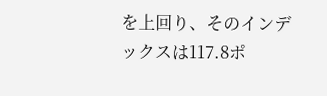を上回り、そのインデックスは117.8ポ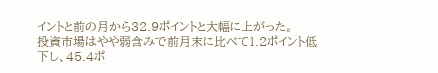イントと前の月から32.9ポイントと大幅に上がった。
投資市場はやや弱含みで前月末に比べて1.2ポイント低下し、45.4ポ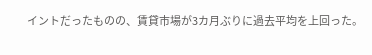イントだったものの、賃貸市場が3カ月ぶりに過去平均を上回った。